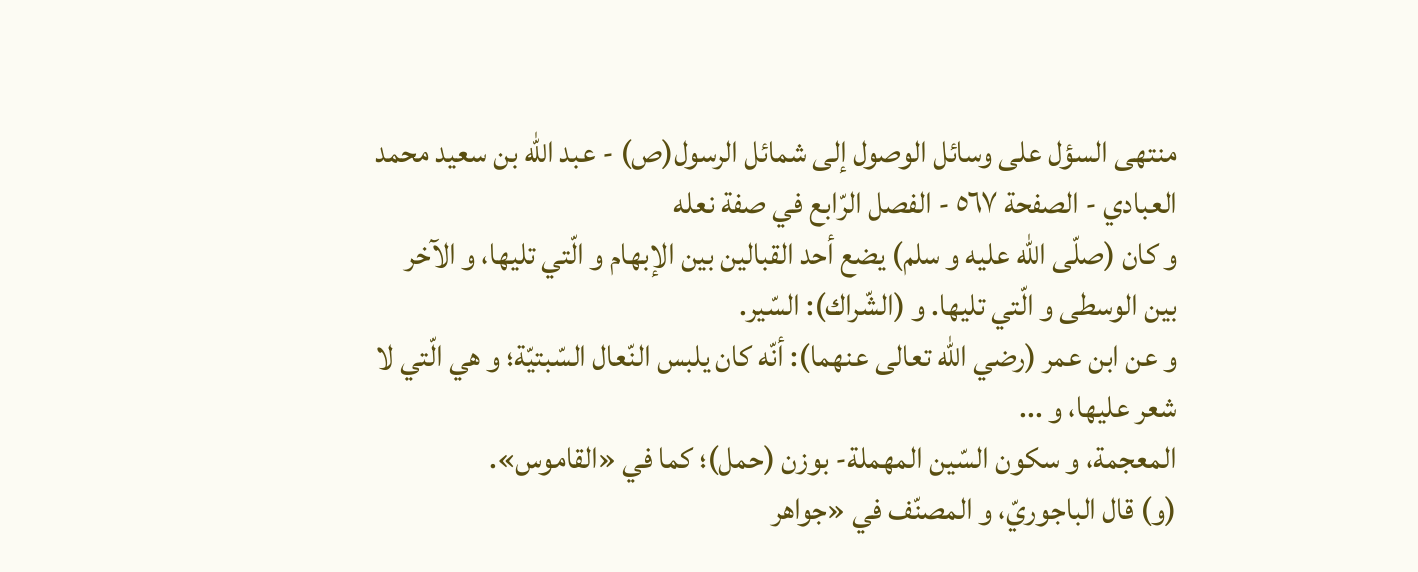منتهى السؤل على وسائل الوصول إلى شمائل الرسول(ص) - عبد الله بن سعيد محمد العبادي - الصفحة ٥٦٧ - الفصل الرّابع في صفة نعله
و كان (صلّى اللّه عليه و سلم) يضع أحد القبالين بين الإبهام و الّتي تليها، و الآخر بين الوسطى و الّتي تليها. و (الشّراك): السّير.
و عن ابن عمر (رضي الله تعالى عنهما): أنّه كان يلبس النّعال السّبتيّة؛ و هي الّتي لا شعر عليها، و ...
المعجمة، و سكون السّين المهملة- بوزن (حمل)؛ كما في «القاموس».
(و) قال الباجوريّ، و المصنّف في «جواهر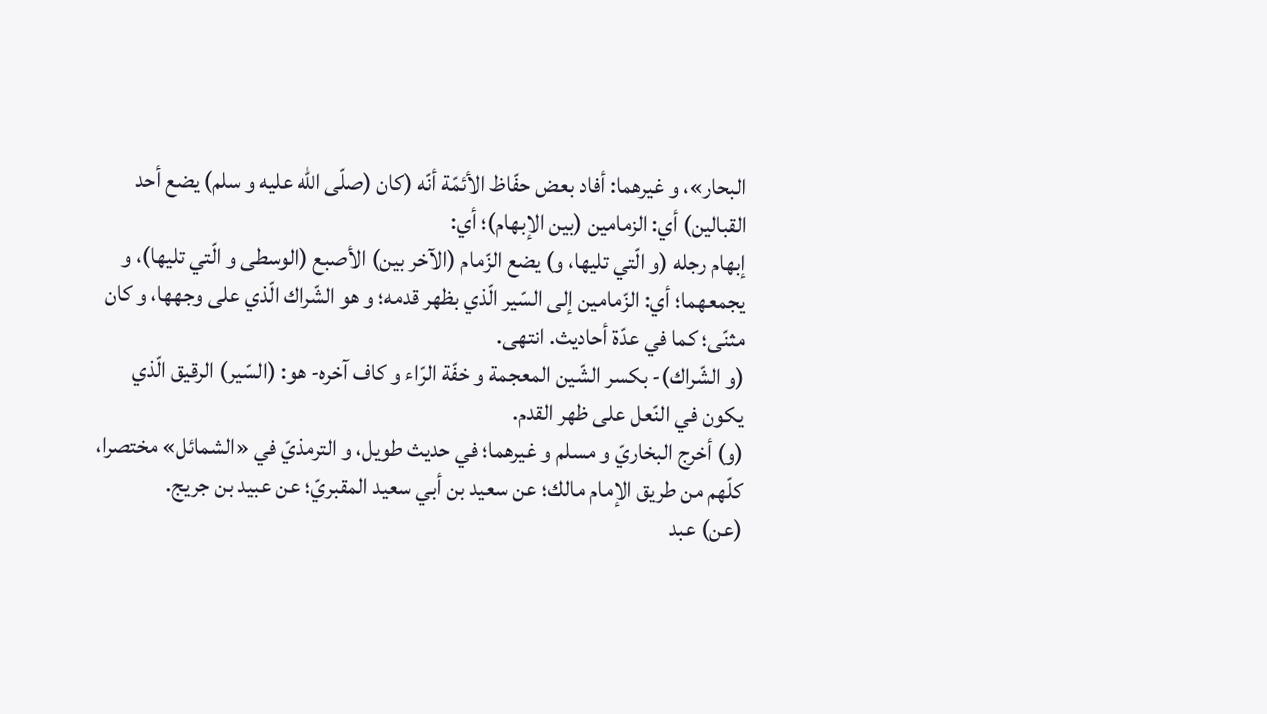البحار»، و غيرهما: أفاد بعض حفّاظ الأئمّة أنّه (كان (صلّى اللّه عليه و سلم) يضع أحد القبالين) أي: الزمامين (بين الإبهام)؛ أي:
إبهام رجله (و الّتي تليها، و) يضع الزّمام (الآخر بين) الأصبع (الوسطى و الّتي تليها)، و يجمعهما؛ أي: الزّمامين إلى السّير الّذي بظهر قدمه؛ و هو الشّراك الّذي على وجهها، و كان مثنّى؛ كما في عدّة أحاديث. انتهى.
(و الشّراك)- بكسر الشّين المعجمة و خفّة الرّاء و كاف آخره- هو: (السّير) الرقيق الّذي يكون في النّعل على ظهر القدم.
(و) أخرج البخاريّ و مسلم و غيرهما؛ في حديث طويل، و الترمذيّ في «الشمائل» مختصرا، كلّهم من طريق الإمام مالك؛ عن سعيد بن أبي سعيد المقبريّ؛ عن عبيد بن جريج.
(عن) عبد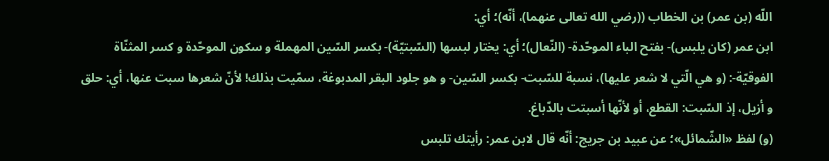اللّه (بن عمر) بن الخطاب ((رضي الله تعالى عنهما)، أنّه)؛ أي:
ابن عمر (كان يلبس)- بفتح الباء الموحّدة- (النّعال)؛ أي: يختار لبسها (السّبتيّة)- بكسر السّين المهملة و سكون الموحّدة و كسر المثنّاة الفوقيّة-: (و هي الّتي لا شعر عليها)، نسبة للسّبت- بكسر السّين- و هو جلود البقر المدبوغة، سمّيت بذلك! لأنّ شعرها سبت عنها، أي: حلق و أزيل، إذ السّبت: القطع، أو لأنّها أسبتت بالدّباغ.
(و) لفظ «الشّمائل»؛ عن عبيد بن جريج: أنّه قال لابن عمر: رأيتك تلبس